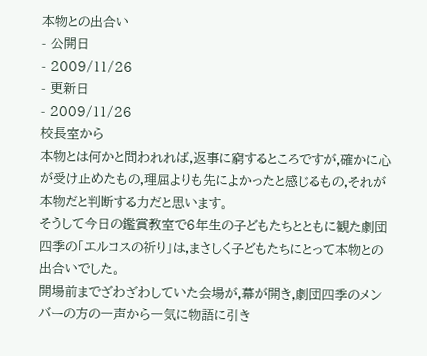本物との出合い
- 公開日
- 2009/11/26
- 更新日
- 2009/11/26
校長室から
本物とは何かと問われれば,返事に窮するところですが,確かに心が受け止めたもの,理屈よりも先によかったと感じるもの,それが本物だと判断する力だと思います。
そうして今日の鑑賞教室で6年生の子どもたちとともに観た劇団四季の「エルコスの祈り」は,まさしく子どもたちにとって本物との出合いでした。
開場前までざわざわしていた会場が,幕が開き,劇団四季のメンバーの方の一声から一気に物語に引き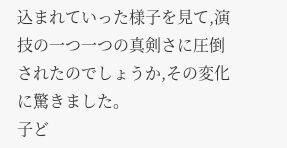込まれていった様子を見て,演技の一つ一つの真剣さに圧倒されたのでしょうか,その変化に驚きました。
子ど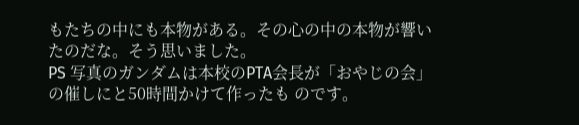もたちの中にも本物がある。その心の中の本物が響いたのだな。そう思いました。
PS 写真のガンダムは本校のPTA会長が「おやじの会」の催しにと50時間かけて作ったも のです。